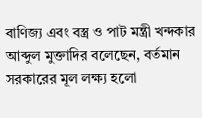বাণিজ্য এবং বস্ত্র ও পাট মন্ত্রী খন্দকার আব্দুল মুক্তাদির বলেছেন, বর্তমান সরকারের মূল লক্ষ্য হলো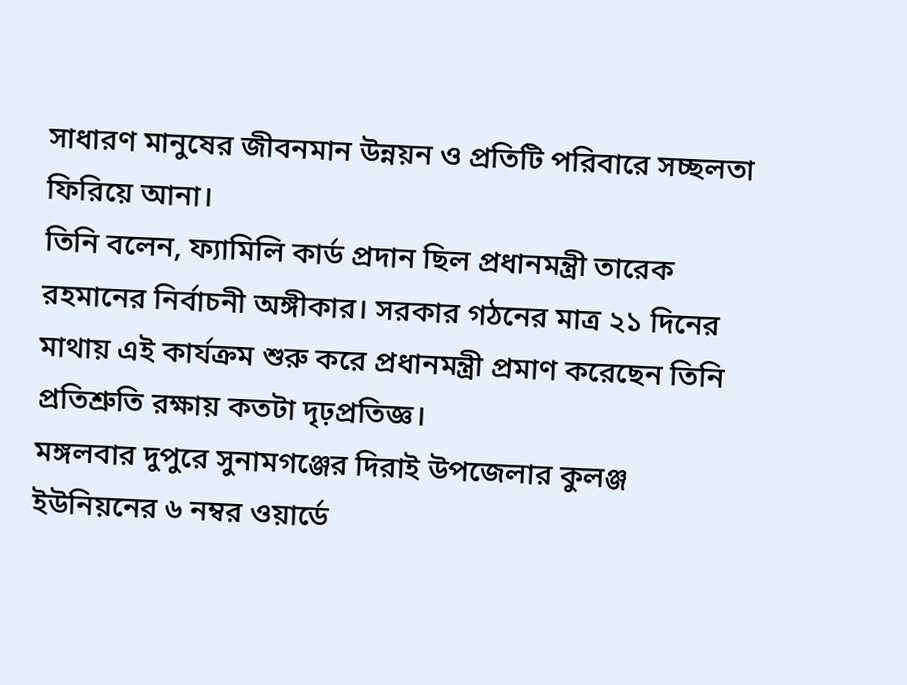সাধারণ মানুষের জীবনমান উন্নয়ন ও প্রতিটি পরিবারে সচ্ছলতা ফিরিয়ে আনা।
তিনি বলেন, ফ্যামিলি কার্ড প্রদান ছিল প্রধানমন্ত্রী তারেক রহমানের নির্বাচনী অঙ্গীকার। সরকার গঠনের মাত্র ২১ দিনের মাথায় এই কার্যক্রম শুরু করে প্রধানমন্ত্রী প্রমাণ করেছেন তিনি প্রতিশ্রুতি রক্ষায় কতটা দৃঢ়প্রতিজ্ঞ।
মঙ্গলবার দুপুরে সুনামগঞ্জের দিরাই উপজেলার কুলঞ্জ ইউনিয়নের ৬ নম্বর ওয়ার্ডে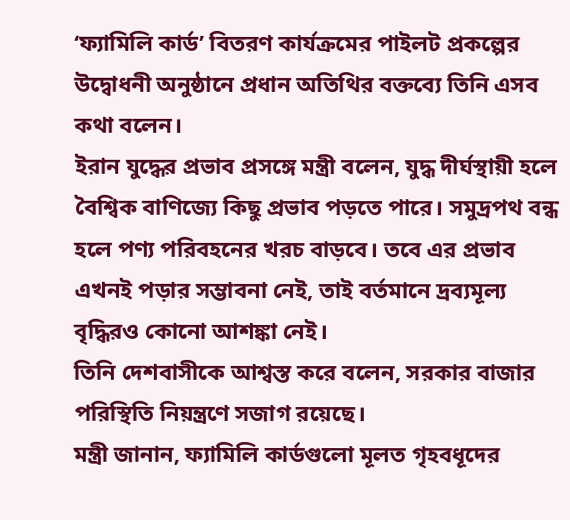‘ফ্যামিলি কার্ড’ বিতরণ কার্যক্রমের পাইলট প্রকল্পের উদ্বোধনী অনুষ্ঠানে প্রধান অতিথির বক্তব্যে তিনি এসব কথা বলেন।
ইরান যুদ্ধের প্রভাব প্রসঙ্গে মন্ত্রী বলেন, যুদ্ধ দীর্ঘস্থায়ী হলে বৈশ্বিক বাণিজ্যে কিছু প্রভাব পড়তে পারে। সমুদ্রপথ বন্ধ হলে পণ্য পরিবহনের খরচ বাড়বে। তবে এর প্রভাব এখনই পড়ার সম্ভাবনা নেই, তাই বর্তমানে দ্রব্যমূল্য বৃদ্ধিরও কোনো আশঙ্কা নেই।
তিনি দেশবাসীকে আশ্বস্ত করে বলেন, সরকার বাজার পরিস্থিতি নিয়ন্ত্রণে সজাগ রয়েছে।
মন্ত্রী জানান, ফ্যামিলি কার্ডগুলো মূলত গৃহবধূদের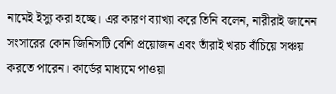নামেই ইস্যু করা হচ্ছে। এর কারণ ব্যাখ্যা করে তিনি বলেন, নারীরাই জানেন সংসারের কোন জিনিসটি বেশি প্রয়োজন এবং তাঁরাই খরচ বাঁচিয়ে সঞ্চয় করতে পারেন। কার্ডের মাধ্যমে পাওয়া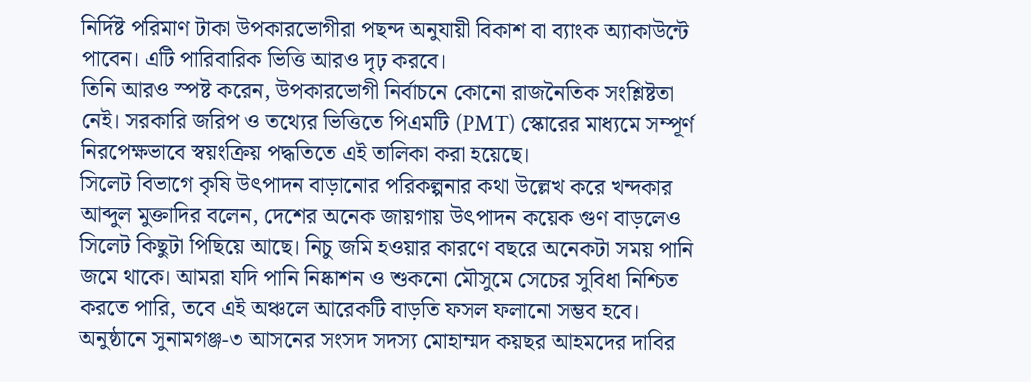নির্দিষ্ট পরিমাণ টাকা উপকারভোগীরা পছন্দ অনুযায়ী বিকাশ বা ব্যাংক অ্যাকাউন্টে পাবেন। এটি পারিবারিক ভিত্তি আরও দৃঢ় করবে।
তিনি আরও স্পষ্ট করেন, উপকারভোগী নির্বাচনে কোনো রাজনৈতিক সংশ্লিষ্টতা নেই। সরকারি জরিপ ও তথ্যের ভিত্তিতে পিএমটি (PMT) স্কোরের মাধ্যমে সম্পূর্ণ নিরপেক্ষভাবে স্বয়ংক্রিয় পদ্ধতিতে এই তালিকা করা হয়েছে।
সিলেট বিভাগে কৃষি উৎপাদন বাড়ানোর পরিকল্পনার কথা উল্লেখ করে খন্দকার আব্দুল মুক্তাদির বলেন, দেশের অনেক জায়গায় উৎপাদন কয়েক গুণ বাড়লেও সিলেট কিছুটা পিছিয়ে আছে। নিচু জমি হওয়ার কারণে বছরে অনেকটা সময় পানি জমে থাকে। আমরা যদি পানি নিষ্কাশন ও শুকনো মৌসুমে সেচের সুবিধা নিশ্চিত করতে পারি, তবে এই অঞ্চলে আরেকটি বাড়তি ফসল ফলানো সম্ভব হবে।
অনুষ্ঠানে সুনামগঞ্জ-৩ আসনের সংসদ সদস্য মোহাম্মদ কয়ছর আহমদের দাবির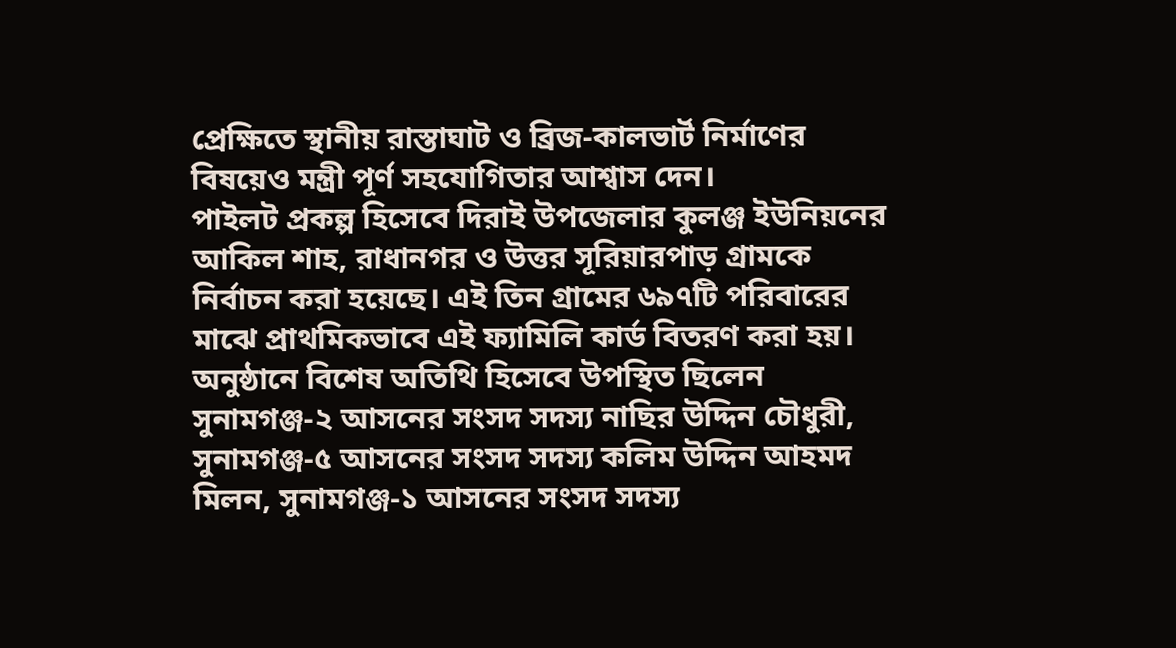প্রেক্ষিতে স্থানীয় রাস্তাঘাট ও ব্রিজ-কালভার্ট নির্মাণের বিষয়েও মন্ত্রী পূর্ণ সহযোগিতার আশ্বাস দেন।
পাইলট প্রকল্প হিসেবে দিরাই উপজেলার কুলঞ্জ ইউনিয়নের আকিল শাহ, রাধানগর ও উত্তর সূরিয়ারপাড় গ্রামকে নির্বাচন করা হয়েছে। এই তিন গ্রামের ৬৯৭টি পরিবারের মাঝে প্রাথমিকভাবে এই ফ্যামিলি কার্ড বিতরণ করা হয়।
অনুষ্ঠানে বিশেষ অতিথি হিসেবে উপস্থিত ছিলেন সুনামগঞ্জ-২ আসনের সংসদ সদস্য নাছির উদ্দিন চৌধুরী, সুনামগঞ্জ-৫ আসনের সংসদ সদস্য কলিম উদ্দিন আহমদ মিলন, সুনামগঞ্জ-১ আসনের সংসদ সদস্য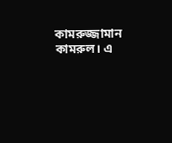কামরুজ্জামান কামরুল। এ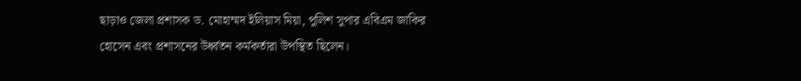ছাড়াও জেলা প্রশাসক ড. মোহাম্মদ ইলিয়াস মিয়া, পুলিশ সুপার এবিএম জাকির হোসেন এবং প্রশাসনের উর্ধ্বতন কর্মকর্তারা উপস্থিত ছিলেন।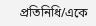প্রতিনিধি/একে